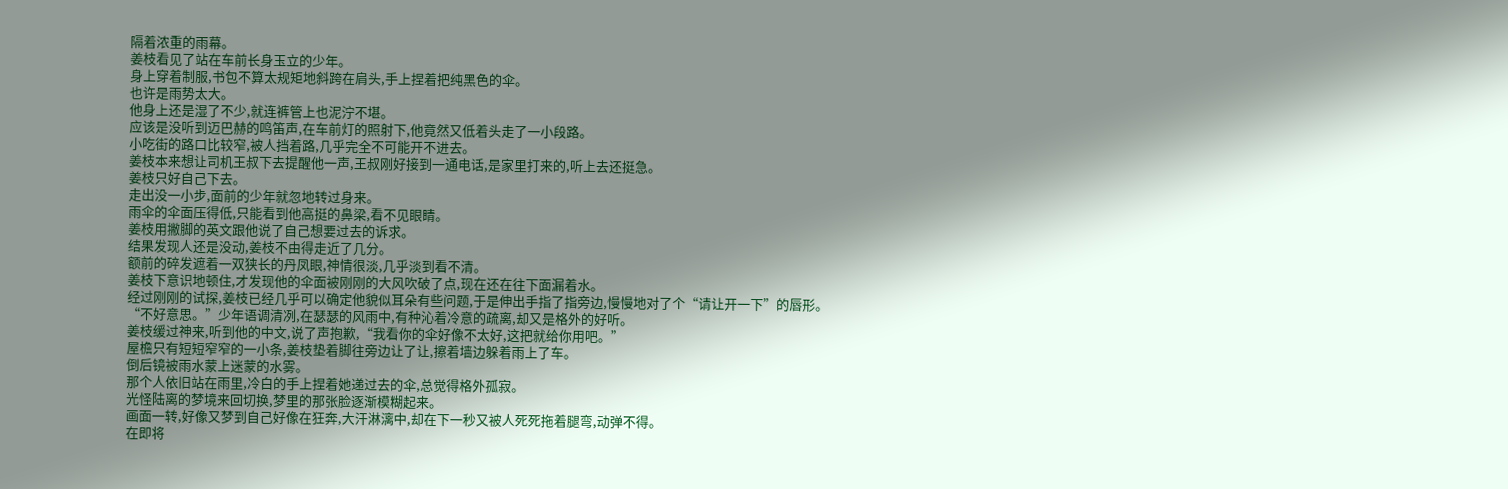隔着浓重的雨幕。
姜枝看见了站在车前长身玉立的少年。
身上穿着制服,书包不算太规矩地斜跨在肩头,手上捏着把纯黑色的伞。
也许是雨势太大。
他身上还是湿了不少,就连裤管上也泥泞不堪。
应该是没听到迈巴赫的鸣笛声,在车前灯的照射下,他竟然又低着头走了一小段路。
小吃街的路口比较窄,被人挡着路,几乎完全不可能开不进去。
姜枝本来想让司机王叔下去提醒他一声,王叔刚好接到一通电话,是家里打来的,听上去还挺急。
姜枝只好自己下去。
走出没一小步,面前的少年就忽地转过身来。
雨伞的伞面压得低,只能看到他高挺的鼻梁,看不见眼睛。
姜枝用撇脚的英文跟他说了自己想要过去的诉求。
结果发现人还是没动,姜枝不由得走近了几分。
额前的碎发遮着一双狭长的丹凤眼,神情很淡,几乎淡到看不清。
姜枝下意识地顿住,才发现他的伞面被刚刚的大风吹破了点,现在还在往下面漏着水。
经过刚刚的试探,姜枝已经几乎可以确定他貌似耳朵有些问题,于是伸出手指了指旁边,慢慢地对了个“请让开一下”的唇形。
“不好意思。”少年语调清冽,在瑟瑟的风雨中,有种沁着冷意的疏离,却又是格外的好听。
姜枝缓过神来,听到他的中文,说了声抱歉,“我看你的伞好像不太好,这把就给你用吧。”
屋檐只有短短窄窄的一小条,姜枝垫着脚往旁边让了让,擦着墙边躲着雨上了车。
倒后镜被雨水蒙上迷蒙的水雾。
那个人依旧站在雨里,冷白的手上捏着她递过去的伞,总觉得格外孤寂。
光怪陆离的梦境来回切换,梦里的那张脸逐渐模糊起来。
画面一转,好像又梦到自己好像在狂奔,大汗淋漓中,却在下一秒又被人死死拖着腿弯,动弹不得。
在即将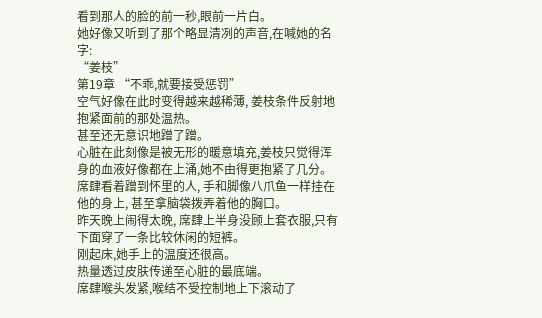看到那人的脸的前一秒,眼前一片白。
她好像又听到了那个略显清冽的声音,在喊她的名字:
“姜枝”
第19章 “不乖,就要接受惩罚”
空气好像在此时变得越来越稀薄, 姜枝条件反射地抱紧面前的那处温热。
甚至还无意识地蹭了蹭。
心脏在此刻像是被无形的暖意填充,姜枝只觉得浑身的血液好像都在上涌,她不由得更抱紧了几分。
席肆看着蹭到怀里的人, 手和脚像八爪鱼一样挂在他的身上, 甚至拿脑袋拨弄着他的胸口。
昨天晚上闹得太晚, 席肆上半身没顾上套衣服,只有下面穿了一条比较休闲的短裤。
刚起床,她手上的温度还很高。
热量透过皮肤传递至心脏的最底端。
席肆喉头发紧,喉结不受控制地上下滚动了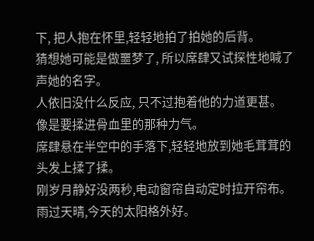下, 把人抱在怀里,轻轻地拍了拍她的后背。
猜想她可能是做噩梦了, 所以席肆又试探性地喊了声她的名字。
人依旧没什么反应, 只不过抱着他的力道更甚。
像是要揉进骨血里的那种力气。
席肆悬在半空中的手落下,轻轻地放到她毛茸茸的头发上揉了揉。
刚岁月静好没两秒,电动窗帘自动定时拉开帘布。
雨过天晴,今天的太阳格外好。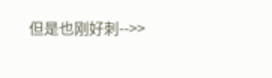但是也刚好刺-->>